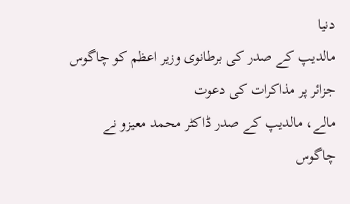دنیا
مالدیپ کے صدر کی برطانوی وزیر اعظم کو چاگوس جزائر پر مذاکرات کی دعوت
مالے، مالدیپ کے صدر ڈاکٹر محمد معیزو نے چاگوس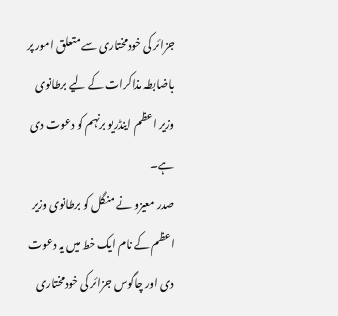جزائر کی خودمختاری سے متعلق امور پر باضابطہ مذاکرات کے لیے برطانوی وزیر اعظم اینڈریو برنہم کو دعوت دی ہے۔
صدر معیزو نے منگل کو برطانوی وزیر اعظم کے نام ایک خط میں یہ دعوت دی اور چاگوس جزائر کی خودمختاری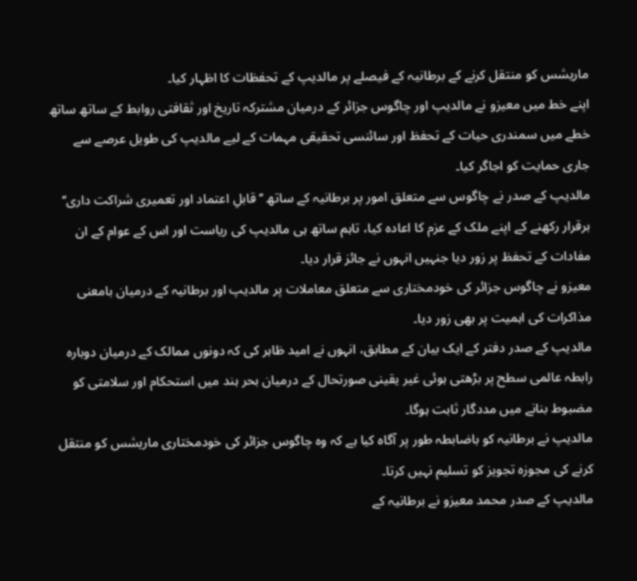ماریشس کو منتقل کرنے کے برطانیہ کے فیصلے پر مالدیپ کے تحفظات کا اظہار کیا۔
اپنے خط میں معیزو نے مالدیپ اور چاگوس جزائر کے درمیان مشترکہ تاریخ اور ثقافتی روابط کے ساتھ ساتھ خطے میں سمندری حیات کے تحفظ اور سائنسی تحقیقی مہمات کے لیے مالدیپ کی طویل عرصے سے جاری حمایت کو اجاگر کیا۔
مالدیپ کے صدر نے چاگوس سے متعلق امور پر برطانیہ کے ساتھ ’’قابلِ اعتماد اور تعمیری شراکت داری‘‘ برقرار رکھنے کے اپنے ملک کے عزم کا اعادہ کیا، تاہم ساتھ ہی مالدیپ کی ریاست اور اس کے عوام کے ان مفادات کے تحفظ پر زور دیا جنہیں انہوں نے جائز قرار دیا۔
معیزو نے چاگوس جزائر کی خودمختاری سے متعلق معاملات پر مالدیپ اور برطانیہ کے درمیان بامعنی مذاکرات کی اہمیت پر بھی زور دیا۔
مالدیپ کے صدر دفتر کے ایک بیان کے مطابق، انہوں نے امید ظاہر کی کہ دونوں ممالک کے درمیان دوبارہ رابطہ عالمی سطح پر بڑھتی ہوئی غیر یقینی صورتحال کے درمیان بحر ہند میں استحکام اور سلامتی کو مضبوط بنانے میں مددگار ثابت ہوگا۔
مالدیپ نے برطانیہ کو باضابطہ طور پر آگاہ کیا ہے کہ وہ چاگوس جزائر کی خودمختاری ماریشس کو منتقل کرنے کی مجوزہ تجویز کو تسلیم نہیں کرتا۔
مالدیپ کے صدر محمد معیزو نے برطانیہ کے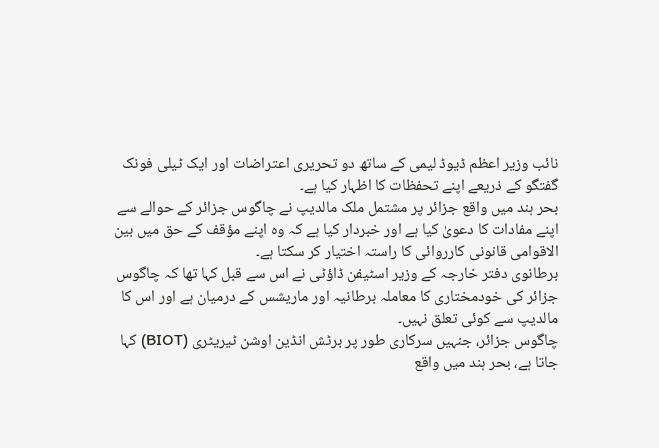نائب وزیر اعظم ڈیوڈ لیمی کے ساتھ دو تحریری اعتراضات اور ایک ٹیلی فونک گفتگو کے ذریعے اپنے تحفظات کا اظہار کیا ہے۔
بحر ہند میں واقع جزائر پر مشتمل ملک مالدیپ نے چاگوس جزائر کے حوالے سے اپنے مفادات کا دعویٰ کیا ہے اور خبردار کیا ہے کہ وہ اپنے مؤقف کے حق میں بین الاقوامی قانونی کارروائی کا راستہ اختیار کر سکتا ہے۔
برطانوی دفتر خارجہ کے وزیر اسٹیفن ڈاؤٹی نے اس سے قبل کہا تھا کہ چاگوس جزائر کی خودمختاری کا معاملہ برطانیہ اور ماریشس کے درمیان ہے اور اس کا مالدیپ سے کوئی تعلق نہیں۔
چاگوس جزائر، جنہیں سرکاری طور پر برٹش انڈین اوشن ٹیریٹری (BIOT) کہا جاتا ہے، بحر ہند میں واقع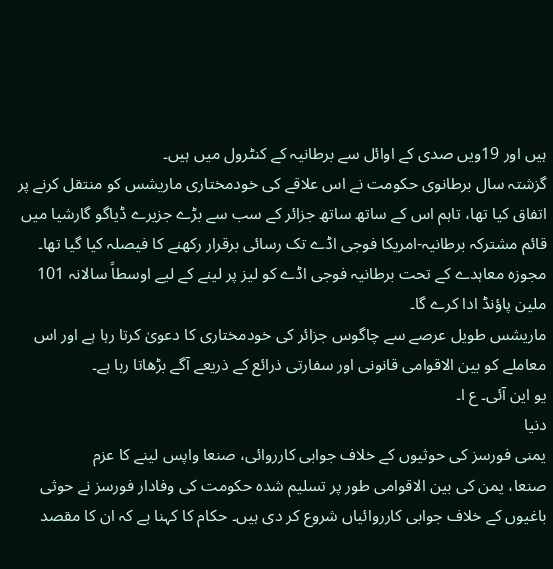ہیں اور 19ویں صدی کے اوائل سے برطانیہ کے کنٹرول میں ہیں۔
گزشتہ سال برطانوی حکومت نے اس علاقے کی خودمختاری ماریشس کو منتقل کرنے پر اتفاق کیا تھا، تاہم اس کے ساتھ ساتھ جزائر کے سب سے بڑے جزیرے ڈیاگو گارشیا میں قائم مشترکہ برطانیہ-امریکا فوجی اڈے تک رسائی برقرار رکھنے کا فیصلہ کیا گیا تھا۔ مجوزہ معاہدے کے تحت برطانیہ فوجی اڈے کو لیز پر لینے کے لیے اوسطاً سالانہ 101 ملین پاؤنڈ ادا کرے گا۔
ماریشس طویل عرصے سے چاگوس جزائر کی خودمختاری کا دعویٰ کرتا رہا ہے اور اس معاملے کو بین الاقوامی قانونی اور سفارتی ذرائع کے ذریعے آگے بڑھاتا رہا ہے۔
یو این آئی۔ ع ا۔
دنیا
یمنی فورسز کی حوثیوں کے خلاف جوابی کارروائی، صنعا واپس لینے کا عزم
صنعا، یمن کی بین الاقوامی طور پر تسلیم شدہ حکومت کی وفادار فورسز نے حوثی باغیوں کے خلاف جوابی کارروائیاں شروع کر دی ہیں۔ حکام کا کہنا ہے کہ ان کا مقصد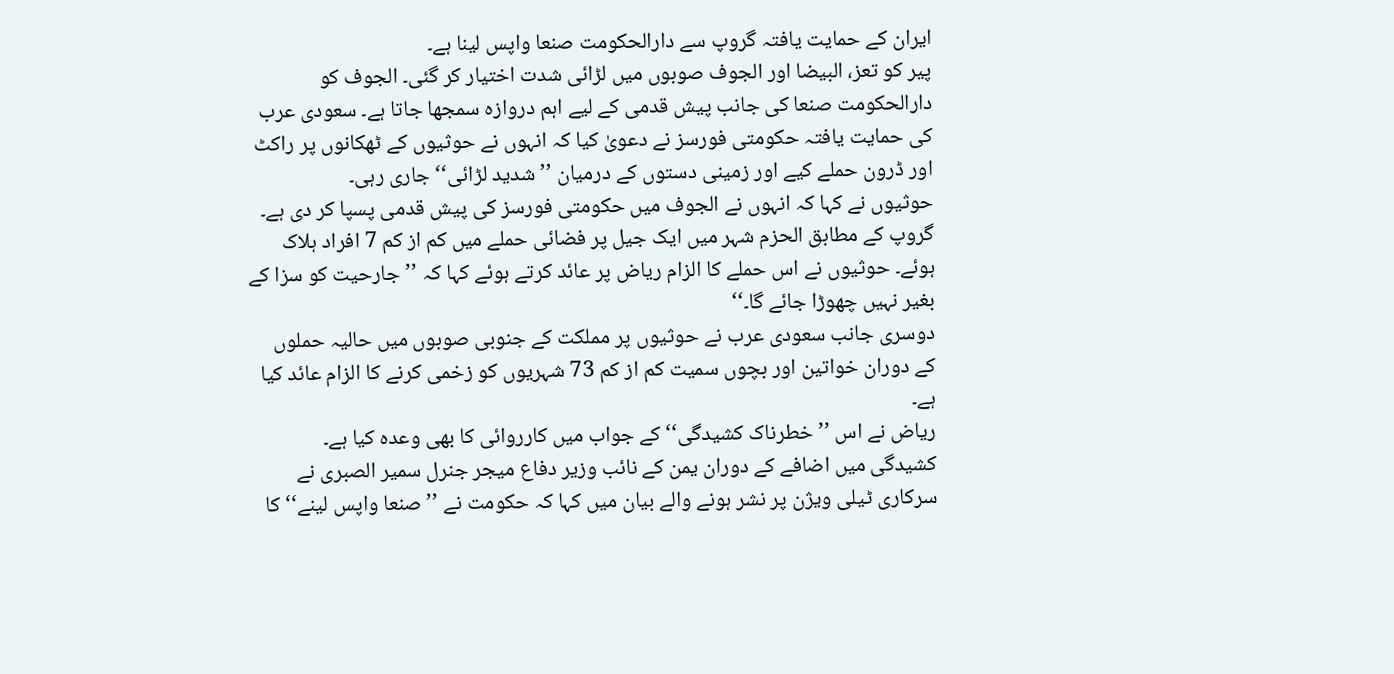ایران کے حمایت یافتہ گروپ سے دارالحکومت صنعا واپس لینا ہے۔
پیر کو تعز، البیضا اور الجوف صوبوں میں لڑائی شدت اختیار کر گئی۔ الجوف کو دارالحکومت صنعا کی جانب پیش قدمی کے لیے اہم دروازہ سمجھا جاتا ہے۔ سعودی عرب کی حمایت یافتہ حکومتی فورسز نے دعویٰ کیا کہ انہوں نے حوثیوں کے ٹھکانوں پر راکٹ اور ڈرون حملے کیے اور زمینی دستوں کے درمیان ’’شدید لڑائی‘‘ جاری رہی۔
حوثیوں نے کہا کہ انہوں نے الجوف میں حکومتی فورسز کی پیش قدمی پسپا کر دی ہے۔ گروپ کے مطابق الحزم شہر میں ایک جیل پر فضائی حملے میں کم از کم 7 افراد ہلاک ہوئے۔ حوثیوں نے اس حملے کا الزام ریاض پر عائد کرتے ہوئے کہا کہ ’’جارحیت کو سزا کے بغیر نہیں چھوڑا جائے گا۔‘‘
دوسری جانب سعودی عرب نے حوثیوں پر مملکت کے جنوبی صوبوں میں حالیہ حملوں کے دوران خواتین اور بچوں سمیت کم از کم 73 شہریوں کو زخمی کرنے کا الزام عائد کیا ہے۔
ریاض نے اس ’’خطرناک کشیدگی‘‘ کے جواب میں کارروائی کا بھی وعدہ کیا ہے۔
کشیدگی میں اضافے کے دوران یمن کے نائب وزیر دفاع میجر جنرل سمیر الصبری نے سرکاری ٹیلی ویژن پر نشر ہونے والے بیان میں کہا کہ حکومت نے ’’صنعا واپس لینے‘‘ کا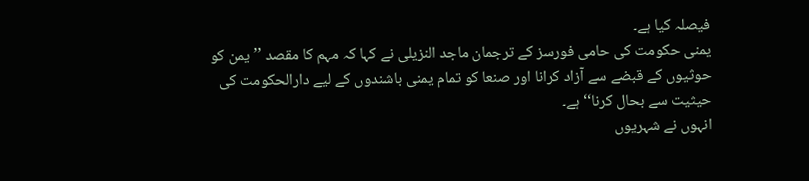فیصلہ کیا ہے۔
یمنی حکومت کی حامی فورسز کے ترجمان ماجد النزیلی نے کہا کہ مہم کا مقصد ’’یمن کو حوثیوں کے قبضے سے آزاد کرانا اور صنعا کو تمام یمنی باشندوں کے لیے دارالحکومت کی حیثیت سے بحال کرنا‘‘ ہے۔
انہوں نے شہریوں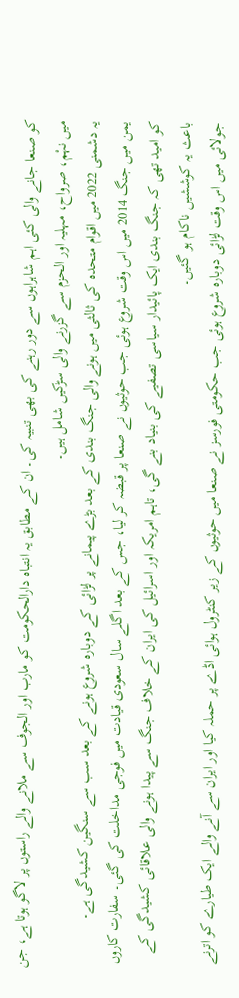کو صنعا جانے والی کئی اہم شاہراہوں سے دور رہنے کی بھی تنبیہ کی۔ ان کے مطابق یہ انتباہ دارالحکومت کو مارب اور الجوف سے ملانے والے راستوں پر لاگو ہوتا ہے، جن میں نہْم، صرواح، مہلیہ اور الحزم سے گزرنے والی سڑکیں شامل ہیں۔
یہ دشمنی 2022 میں اقوام متحدہ کی ثالثی میں ہونے والی جنگ بندی کے بعد بڑے پیمانے پر لڑائی کے دوبارہ شروع ہونے کے بعد سب سے سنگین کشیدگی ہے۔
یمن میں جنگ 2014 میں اس وقت شروع ہوئی جب حوثیوں نے صنعا پر قبضہ کر لیا، جس کے بعد اگلے سال سعودی قیادت میں فوجی مداخلت کی گئی۔ سفارت کاروں کو امید تھی کہ جنگ بندی ایک پائیدار سیاسی تصفیے کی بنیاد بنے گی، تاہم امریکہ اور اسرائیل کی ایران کے خلاف جنگ سے پیدا ہونے والی علاقائی کشیدگی کے باعث یہ کوششیں ناکام ہو گئیں۔
جولائی میں اس وقت لڑائی دوبارہ شروع ہوئی جب حکومتی فورسز نے صنعا میں حوثیوں کے زیر کنٹرول ہوائی اڈے پر حملہ کیا اور ایران سے آنے والے ایک طیارے کو اترنے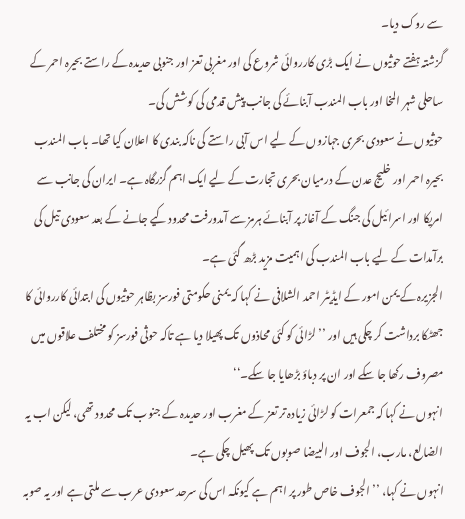سے روک دیا۔
گزشتہ ہفتے حوثیوں نے ایک بڑی کارروائی شروع کی اور مغربی تعز اور جنوبی حدیدہ کے راستے بحیرہ احمر کے ساحلی شہر المخا اور باب المندب آبنائے کی جانب پیش قدمی کی کوشش کی۔
حوثیوں نے سعودی بحری جہازوں کے لیے اس آبی راستے کی ناکہ بندی کا اعلان کیا تھا۔ باب المندب بحیرہ احمر اور خلیج عدن کے درمیان بحری تجارت کے لیے ایک اہم گزرگاہ ہے۔ ایران کی جانب سے امریکا اور اسرائیل کی جنگ کے آغاز پر آبنائے ہرمز سے آمدورفت محدود کیے جانے کے بعد سعودی تیل کی برآمدات کے لیے باب المندب کی اہمیت مزید بڑھ گئی ہے۔
الجزیرہ کے یمن امور کے ایڈیٹر احمد الشلافی نے کہا کہ یمنی حکومتی فورسز بظاہر حوثیوں کی ابتدائی کارروائی کا جھٹکا برداشت کر چکی ہیں اور ’’لڑائی کو کئی محاذوں تک پھیلا دیا ہے تاکہ حوثی فورسز کو مختلف علاقوں میں مصروف رکھا جا سکے اور ان پر دباؤ بڑھایا جا سکے۔‘‘
انہوں نے کہا کہ جمعرات کو لڑائی زیادہ تر تعز کے مغرب اور حدیدہ کے جنوب تک محدود تھی، لیکن اب یہ الضالع، مارب، الجوف اور البیضا صوبوں تک پھیل چکی ہے۔
انہوں نے کہا، ’’الجوف خاص طور پر اہم ہے کیونکہ اس کی سرحد سعودی عرب سے ملتی ہے اور یہ صوبہ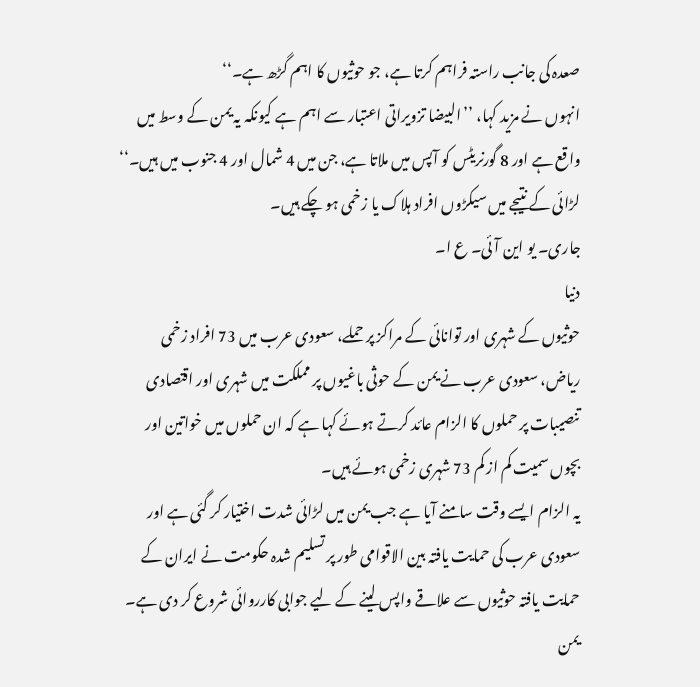صعدہ کی جانب راستہ فراہم کرتا ہے، جو حوثیوں کا اہم گڑھ ہے۔‘‘
انہوں نے مزید کہا، ’’البیضا تزویراتی اعتبار سے اہم ہے کیونکہ یہ یمن کے وسط میں واقع ہے اور 8 گورنریٹس کو آپس میں ملاتا ہے، جن میں 4 شمال اور 4 جنوب میں ہیں۔‘‘
لڑائی کے نتیجے میں سیکڑوں افراد ہلاک یا زخمی ہو چکے ہیں۔
جاری۔ یو این آئی۔ ع ا۔
دنیا
حوثیوں کے شہری اور توانائی کے مراکز پر حملے، سعودی عرب میں 73 افراد زخمی
ریاض، سعودی عرب نے یمن کے حوثی باغیوں پر مملکت میں شہری اور اقتصادی تنصیبات پر حملوں کا الزام عائد کرتے ہوئے کہا ہے کہ ان حملوں میں خواتین اور بچوں سمیت کم از کم 73 شہری زخمی ہوئے ہیں۔
یہ الزام ایسے وقت سامنے آیا ہے جب یمن میں لڑائی شدت اختیار کر گئی ہے اور سعودی عرب کی حمایت یافتہ بین الاقوامی طور پر تسلیم شدہ حکومت نے ایران کے حمایت یافتہ حوثیوں سے علاقے واپس لینے کے لیے جوابی کارروائی شروع کر دی ہے۔
یمن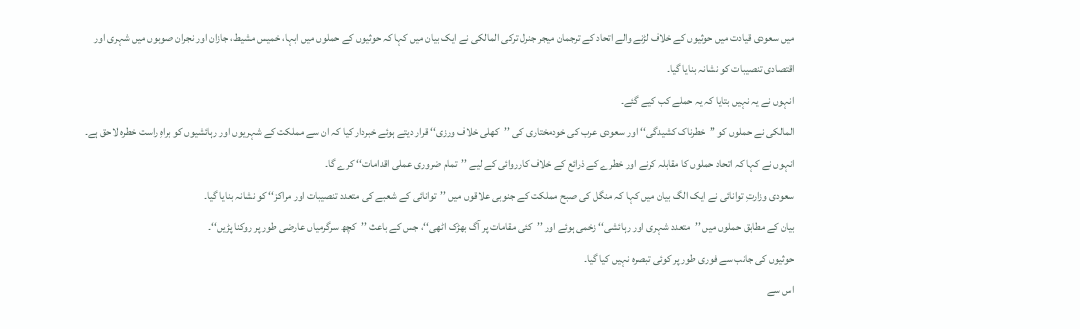میں سعودی قیادت میں حوثیوں کے خلاف لڑنے والے اتحاد کے ترجمان میجر جنرل ترکی المالکی نے ایک بیان میں کہا کہ حوثیوں کے حملوں میں ابہا، خمیس مشیط، جازان اور نجران صوبوں میں شہری اور اقتصادی تنصیبات کو نشانہ بنایا گیا۔
انہوں نے یہ نہیں بتایا کہ یہ حملے کب کیے گئے۔
المالکی نے حملوں کو ’’خطرناک کشیدگی‘‘ اور سعودی عرب کی خودمختاری کی ’’کھلی خلاف ورزی‘‘ قرار دیتے ہوئے خبردار کیا کہ ان سے مملکت کے شہریوں اور رہائشیوں کو براہِ راست خطرہ لاحق ہے۔
انہوں نے کہا کہ اتحاد حملوں کا مقابلہ کرنے اور خطرے کے ذرائع کے خلاف کارروائی کے لیے ’’تمام ضروری عملی اقدامات‘‘ کرے گا۔
سعودی وزارتِ توانائی نے ایک الگ بیان میں کہا کہ منگل کی صبح مملکت کے جنوبی علاقوں میں ’’توانائی کے شعبے کی متعدد تنصیبات اور مراکز‘‘ کو نشانہ بنایا گیا۔
بیان کے مطابق حملوں میں ’’متعدد شہری اور رہائشی‘‘ زخمی ہوئے اور ’’کئی مقامات پر آگ بھڑک اٹھی‘‘، جس کے باعث ’’کچھ سرگرمیاں عارضی طور پر روکنا پڑیں‘‘۔
حوثیوں کی جانب سے فوری طور پر کوئی تبصرہ نہیں کیا گیا۔
اس سے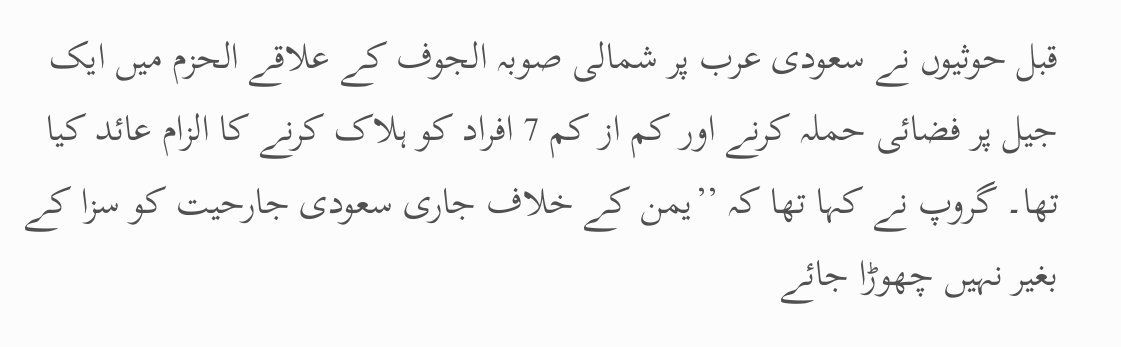قبل حوثیوں نے سعودی عرب پر شمالی صوبہ الجوف کے علاقے الحزم میں ایک جیل پر فضائی حملہ کرنے اور کم از کم 7 افراد کو ہلاک کرنے کا الزام عائد کیا تھا۔ گروپ نے کہا تھا کہ ’’یمن کے خلاف جاری سعودی جارحیت کو سزا کے بغیر نہیں چھوڑا جائے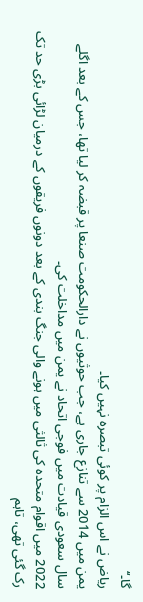گا۔‘‘
ریاض نے اس الزام پر کوئی تبصرہ نہیں کیا۔
یمن میں 2014 سے تنازع جاری ہے، جب حوثیوں نے دارالحکومت صنعا پر قبضہ کر لیا تھا، جس کے بعد اگلے سال سعودی قیادت میں فوجی اتحاد نے یمن میں مداخلت کی۔
2022 میں اقوام متحدہ کی ثالثی میں ہونے والی جنگ بندی کے بعد دونوں فریقوں کے درمیان لڑائی بڑی حد تک رک گئی تھی، تاہم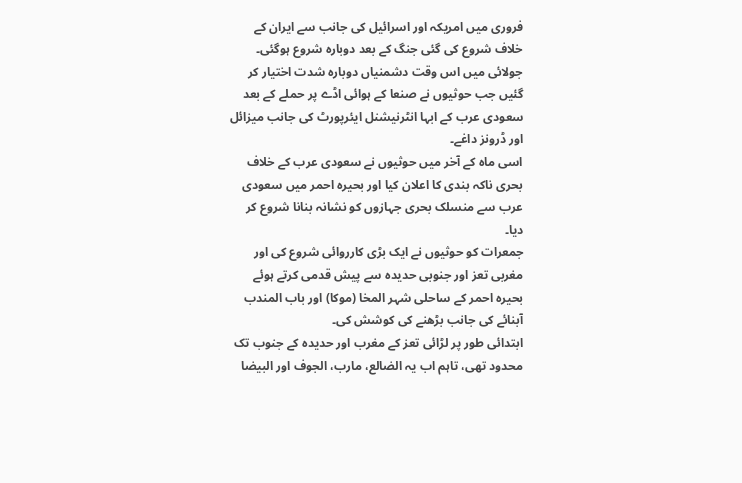فروری میں امریکہ اور اسرائیل کی جانب سے ایران کے خلاف شروع کی گئی جنگ کے بعد دوبارہ شروع ہوگئی۔
جولائی میں اس وقت دشمنیاں دوبارہ شدت اختیار کر گئیں جب حوثیوں نے صنعا کے ہوائی اڈے پر حملے کے بعد سعودی عرب کے ابہا انٹرنیشنل ایئرپورٹ کی جانب میزائل اور ڈرونز داغے۔
اسی ماہ کے آخر میں حوثیوں نے سعودی عرب کے خلاف بحری ناکہ بندی کا اعلان کیا اور بحیرہ احمر میں سعودی عرب سے منسلک بحری جہازوں کو نشانہ بنانا شروع کر دیا۔
جمعرات کو حوثیوں نے ایک بڑی کارروائی شروع کی اور مغربی تعز اور جنوبی حدیدہ سے پیش قدمی کرتے ہوئے بحیرہ احمر کے ساحلی شہر المخا (موکا) اور باب المندب آبنائے کی جانب بڑھنے کی کوشش کی۔
ابتدائی طور پر لڑائی تعز کے مغرب اور حدیدہ کے جنوب تک محدود تھی، تاہم اب یہ الضالع، مارب، الجوف اور البیضا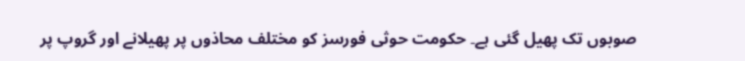صوبوں تک پھیل گئی ہے۔ حکومت حوثی فورسز کو مختلف محاذوں پر پھیلانے اور گروپ پر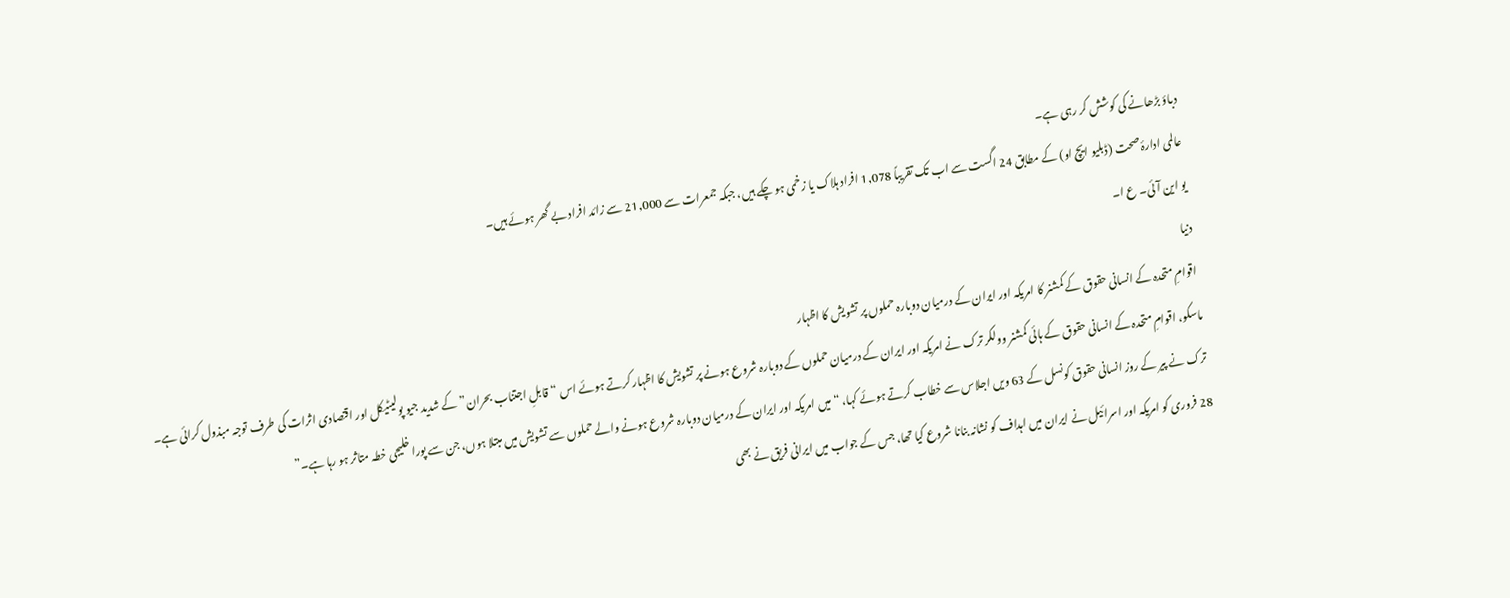دباؤ بڑھانے کی کوشش کر رہی ہے۔
عالمی ادارۂ صحت (ڈبلیو ایچ او) کے مطابق 24 اگست سے اب تک تقریباً 1,078 افراد ہلاک یا زخمی ہو چکے ہیں، جبکہ جمعرات سے 21,000 سے زائد افراد بے گھر ہوئے ہیں۔
یو این آئی۔ ع ا۔
دنیا
اقوامِ متحدہ کے انسانی حقوق کے کمشنر کا امریکہ اور ایران کے درمیان دوبارہ حملوں پر تشویش کا اظہار
ماسکو، اقوامِ متحدہ کے انسانی حقوق کے ہائی کمشنر وولکر ترک نے امریکہ اور ایران کے درمیان حملوں کے دوبارہ شروع ہونے پر تشویش کا اظہار کرتے ہوئے اس “قابلِ اجتناب بحران” کے شدید جیو پولیٹیکل اور اقتصادی اثرات کی طرف توجہ مبذول کرائی ہے۔
ترک نے پیر کے روز انسانی حقوق کونسل کے 63 ویں اجلاس سے خطاب کرتے ہوئے کہا، “میں امریکہ اور ایران کے درمیان دوبارہ شروع ہونے والے حملوں سے تشویش میں مبتلا ہوں، جن سے پورا خلیجی خطہ متاثر ہو رہا ہے۔”
28 فروری کو امریکہ اور اسرائیل نے ایران میں اہداف کو نشانہ بنانا شروع کیا تھا، جس کے جواب میں ایرانی فریق نے بھی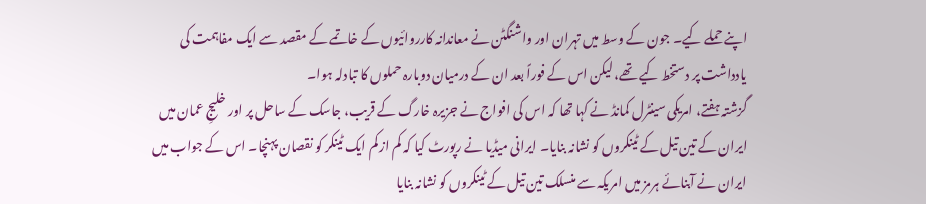اپنے حملے کیے۔ جون کے وسط میں تہران اور واشنگٹن نے معاندانہ کارروائیوں کے خاتمے کے مقصد سے ایک مفاہمت کی یادداشت پر دستخط کیے تھے، لیکن اس کے فوراً بعد ان کے درمیان دوبارہ حملوں کا تبادلہ ہوا۔
گزشتہ ہفتے، امریکی سینٹرل کمانڈ نے کہا تھا کہ اس کی افواج نے جزیرہ خارگ کے قریب، جاسک کے ساحل پر اور خلیجِ عمان میں ایران کے تین تیل کے ٹینکروں کو نشانہ بنایا۔ ایرانی میڈیا نے رپورٹ کیا کہ کم از کم ایک ٹینکر کو نقصان پہنچا۔ اس کے جواب میں ایران نے آبنائے ہرمز میں امریکہ سے منسلک تین تیل کے ٹینکروں کو نشانہ بنایا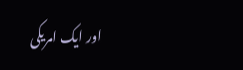اور ایک امریکی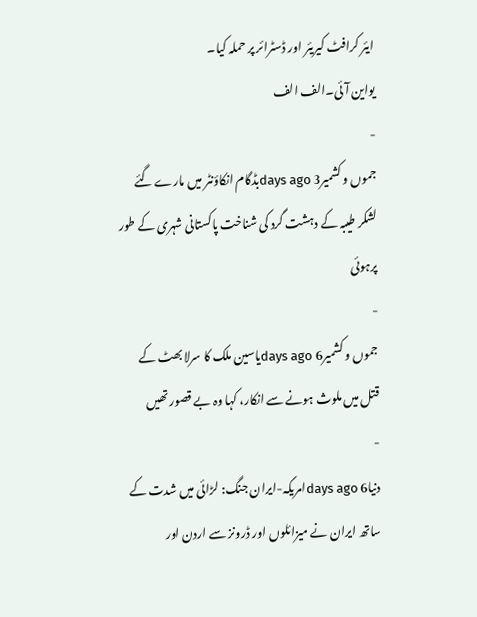ایئر کرافٹ کیریئر اور ڈسٹرائر پر حملہ کیا۔
یواین آئی۔الف الف
-
جموں و کشمیر3 days agoبڈگام انکاؤنٹر میں مارے گئے لشکر طیبہ کے دہشت گرد کی شناخت پاکستانی شہری کے طور پرہوئی
-
جموں و کشمیر6 days agoیاسین ملک کا سرلا بھٹ کے قتل میں ملوث ہونے سے انکار، کہا وہ بے قصور تھیں
-
دنیا6 days agoامریکہ-ایران جنگ: لڑائی میں شدت کے ساتھ ایران نے میزائلوں اور ڈرونز سے اردن اور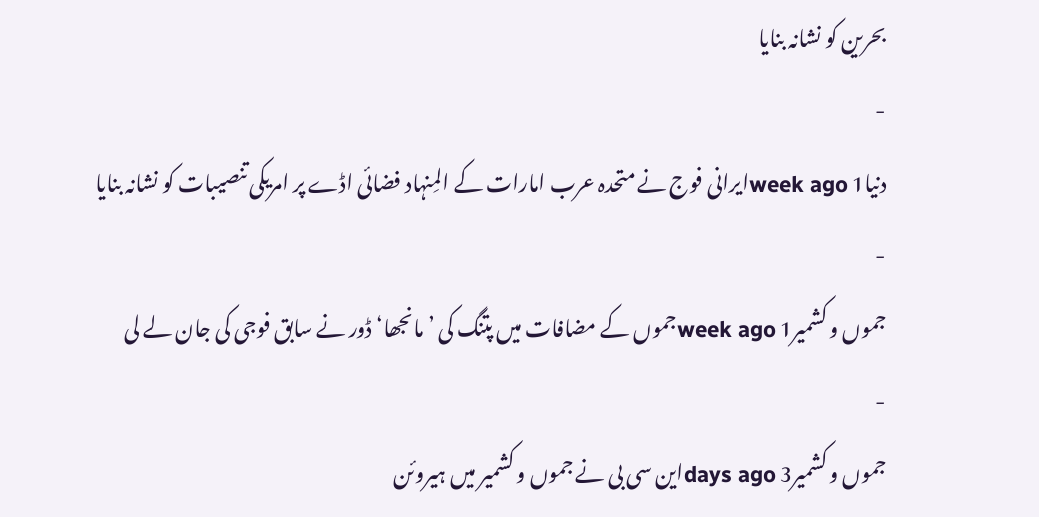بحرین کو نشانہ بنایا
-
دنیا1 week agoایرانی فوج نے متحدہ عرب امارات کے المِنہاد فضائی اڈے پر امریکی تنصیبات کو نشانہ بنایا
-
جموں و کشمیر1 week agoجموں کے مضافات میں پتنگ کی ’مانجھا‘ ڈور نے سابق فوجی کی جان لے لی
-
جموں و کشمیر3 days agoاین سی بی نے جموں و کشمیر میں ہیروئن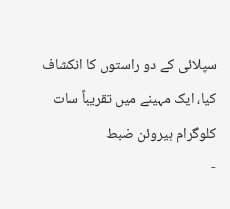سپلائی کے دو راستوں کا انکشاف کیا، ایک مہینے میں تقریباً سات کلوگرام ہیروئن ضبط
-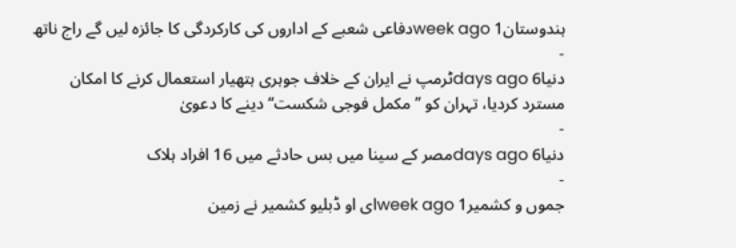ہندوستان1 week agoدفاعی شعبے کے اداروں کی کارکردگی کا جائزہ لیں گے راج ناتھ
-
دنیا6 days agoٹرمپ نے ایران کے خلاف جوہری ہتھیار استعمال کرنے کا امکان مسترد کردیا، تہران کو ’’مکمل فوجی شکست‘‘ دینے کا دعویٰ
-
دنیا6 days agoمصر کے سینا میں بس حادثے میں 16 افراد ہلاک
-
جموں و کشمیر1 week agoای او ڈبلیو کشمیر نے زمین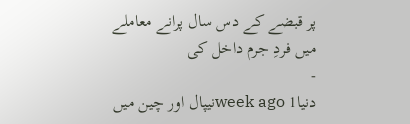پر قبضے کے دس سال پرانے معاملے میں فردِ جرم داخل کی
-
دنیا1 week agoنیپال اور چین میں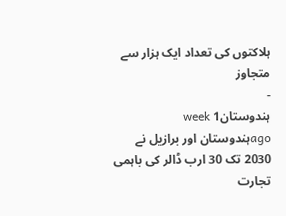ہلاکتوں کی تعداد ایک ہزار سے متجاوز
-
ہندوستان1 week agoہندوستان اور برازیل نے 2030 تک 30 ارب ڈالر کی باہمی تجارت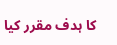کا ہدف مقرر کیا